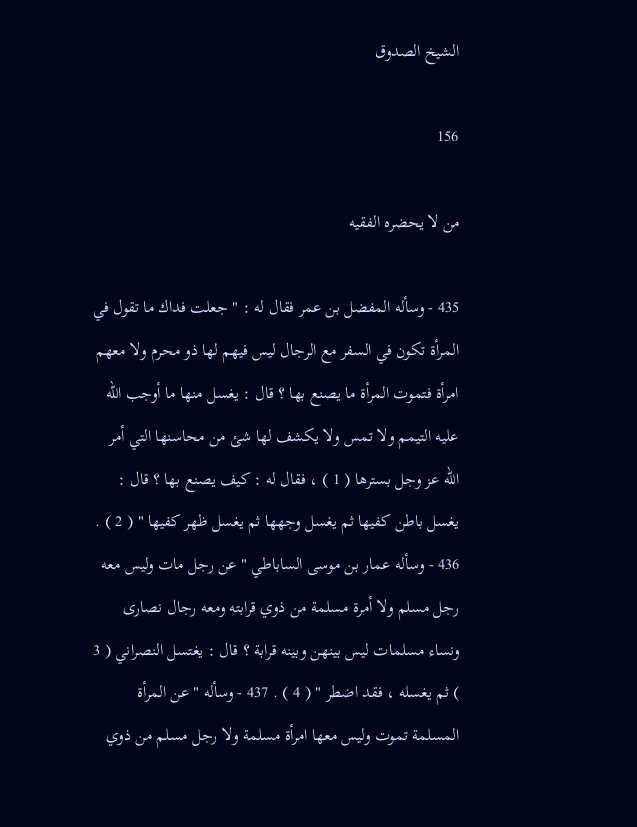الشيخ الصدوق

156

من لا يحضره الفقيه

435 - وسأله المفضل بن عمر فقال له : " جعلت فداك ما تقول في المرأة تكون في السفر مع الرجال ليس فيهم لها ذو محرم ولا معهم امرأة فتموت المرأة ما يصنع بها ؟ قال : يغسل منها ما أوجب الله عليه التيمم ولا تمس ولا يكشف لها شئ من محاسنها التي أمر الله عز وجل بسترها ( 1 ) ، فقال له : كيف يصنع بها ؟ قال : يغسل باطن كفيها ثم يغسل وجهها ثم يغسل ظهر كفيها " ( 2 ) . 436 - وسأله عمار بن موسى الساباطي " عن رجل مات وليس معه رجل مسلم ولا أمرة مسلمة من ذوي قرابته ومعه رجال نصارى ونساء مسلمات ليس بينهن وبينه قرابة ؟ قال : يغتسل النصراني ( 3 ) ثم يغسله ، فقد اضطر " ( 4 ) . 437 - وسأله " عن المرأة المسلمة تموت وليس معها امرأة مسلمة ولا رجل مسلم من ذوي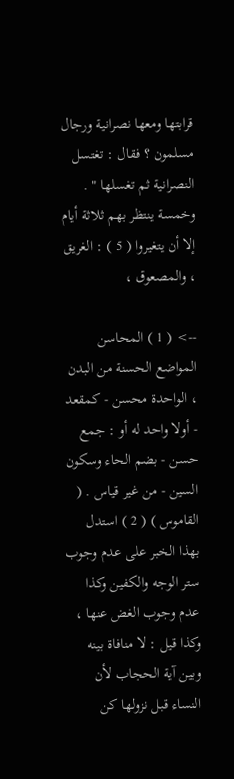قرابتها ومعها نصرانية ورجال مسلمون ؟ فقال : تغتسل النصرانية ثم تغسلها " . وخمسة ينتظر بهم ثلاثة أيام إلا أن يتغيروا ( 5 ) : الغريق ، والمصعوق ،

--> ( 1 ) المحاسن المواضع الحسنة من البدن ، الواحدة محسن - كمقعد - أولا واحد له أو : جمع حسن - بضم الحاء وسكون السين - من غير قياس . ( القاموس ) ( 2 ) استدل بهذا الخبر على عدم وجوب ستر الوجه والكفين وكذا عدم وجوب الغض عنها ، وكذا قيل : لا منافاة بينه وبين آية الحجاب لأن النساء قبل نزولها كن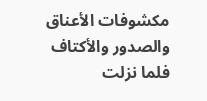مكشوفات الأعناق والصدور والأكتاف فلما نزلت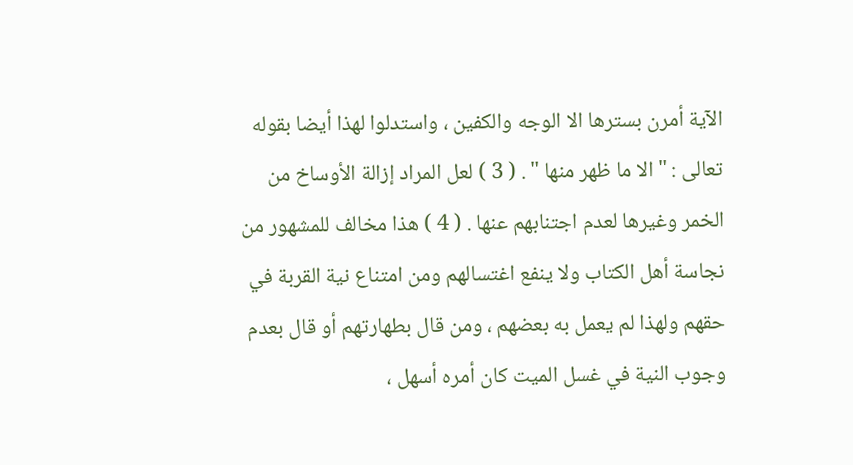الآية أمرن بسترها الا الوجه والكفين ، واستدلوا لهذا أيضا بقوله تعالى : " الا ما ظهر منها " . ( 3 ) لعل المراد إزالة الأوساخ من الخمر وغيرها لعدم اجتنابهم عنها . ( 4 ) هذا مخالف للمشهور من نجاسة أهل الكتاب ولا ينفع اغتسالهم ومن امتناع نية القربة في حقهم ولهذا لم يعمل به بعضهم ، ومن قال بطهارتهم أو قال بعدم وجوب النية في غسل الميت كان أمره أسهل ،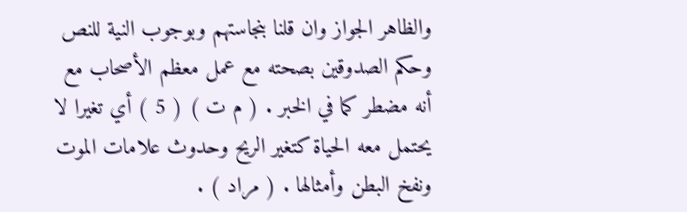والظاهر الجواز وان قلنا بنجاستهم وبوجوب النية للنص وحكم الصدوقين بصحته مع عمل معظم الأصحاب مع أنه مضطر كما في الخبر . ( م ت ) ( 5 ) أي تغيرا لا يحتمل معه الحياة كتغير الريح وحدوث علامات الموت ونفخ البطن وأمثالها . ( مراد ) .